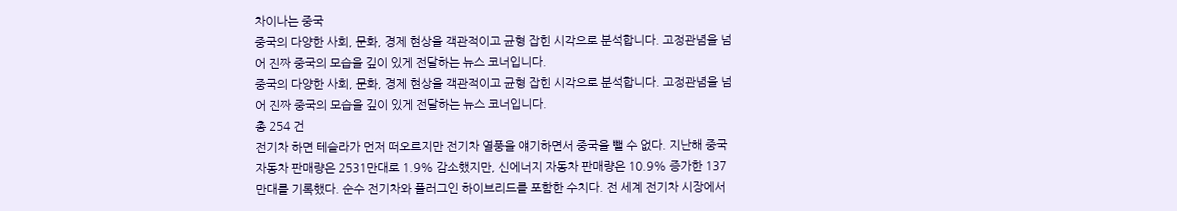차이나는 중국
중국의 다양한 사회, 문화, 경제 현상을 객관적이고 균형 잡힌 시각으로 분석합니다. 고정관념을 넘어 진짜 중국의 모습을 깊이 있게 전달하는 뉴스 코너입니다.
중국의 다양한 사회, 문화, 경제 현상을 객관적이고 균형 잡힌 시각으로 분석합니다. 고정관념을 넘어 진짜 중국의 모습을 깊이 있게 전달하는 뉴스 코너입니다.
총 254 건
전기차 하면 테슬라가 먼저 떠오르지만 전기차 열풍을 얘기하면서 중국을 뺄 수 없다. 지난해 중국 자동차 판매량은 2531만대로 1.9% 감소했지만, 신에너지 자동차 판매량은 10.9% 증가한 137만대를 기록했다. 순수 전기차와 플러그인 하이브리드를 포함한 수치다. 전 세계 전기차 시장에서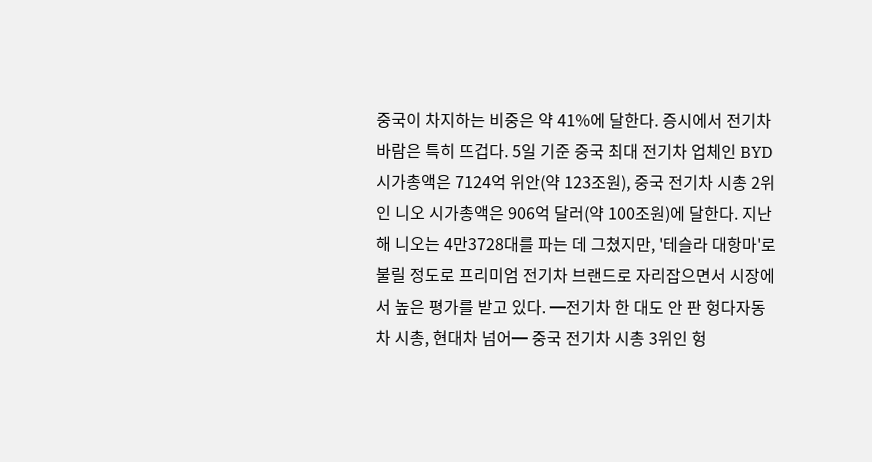중국이 차지하는 비중은 약 41%에 달한다. 증시에서 전기차 바람은 특히 뜨겁다. 5일 기준 중국 최대 전기차 업체인 BYD 시가총액은 7124억 위안(약 123조원), 중국 전기차 시총 2위인 니오 시가총액은 906억 달러(약 100조원)에 달한다. 지난해 니오는 4만3728대를 파는 데 그쳤지만, '테슬라 대항마'로 불릴 정도로 프리미엄 전기차 브랜드로 자리잡으면서 시장에서 높은 평가를 받고 있다. ━전기차 한 대도 안 판 헝다자동차 시총, 현대차 넘어━ 중국 전기차 시총 3위인 헝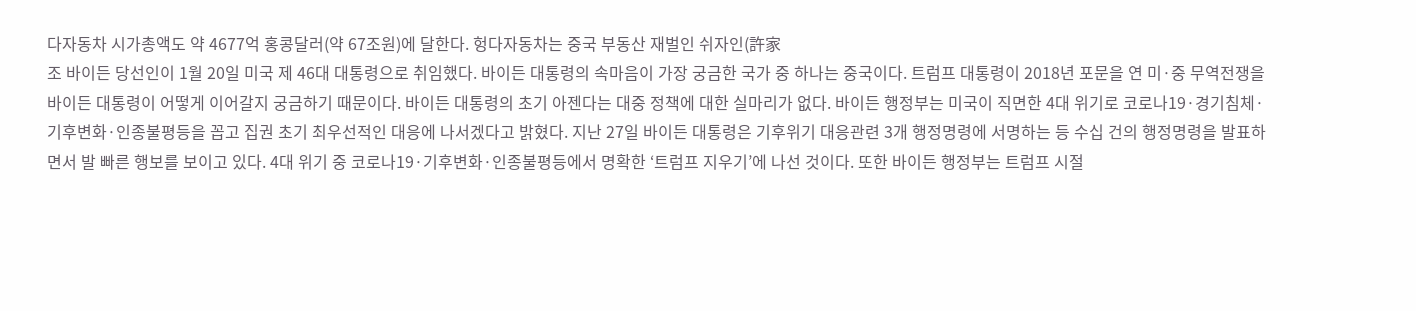다자동차 시가총액도 약 4677억 홍콩달러(약 67조원)에 달한다. 헝다자동차는 중국 부동산 재벌인 쉬자인(許家
조 바이든 당선인이 1월 20일 미국 제 46대 대통령으로 취임했다. 바이든 대통령의 속마음이 가장 궁금한 국가 중 하나는 중국이다. 트럼프 대통령이 2018년 포문을 연 미·중 무역전쟁을 바이든 대통령이 어떻게 이어갈지 궁금하기 때문이다. 바이든 대통령의 초기 아젠다는 대중 정책에 대한 실마리가 없다. 바이든 행정부는 미국이 직면한 4대 위기로 코로나19·경기침체·기후변화·인종불평등을 꼽고 집권 초기 최우선적인 대응에 나서겠다고 밝혔다. 지난 27일 바이든 대통령은 기후위기 대응관련 3개 행정명령에 서명하는 등 수십 건의 행정명령을 발표하면서 발 빠른 행보를 보이고 있다. 4대 위기 중 코로나19·기후변화·인종불평등에서 명확한 ‘트럼프 지우기’에 나선 것이다. 또한 바이든 행정부는 트럼프 시절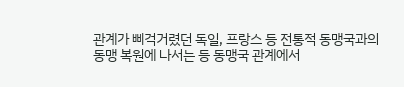관계가 삐걱거렸던 독일, 프랑스 등 전통적 동맹국과의 동맹 복원에 나서는 등 동맹국 관계에서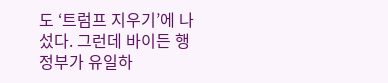도 ‘트럼프 지우기’에 나섰다. 그런데 바이든 행정부가 유일하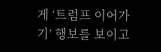게 ‘트럼프 이어가기’ 행보를 보이고